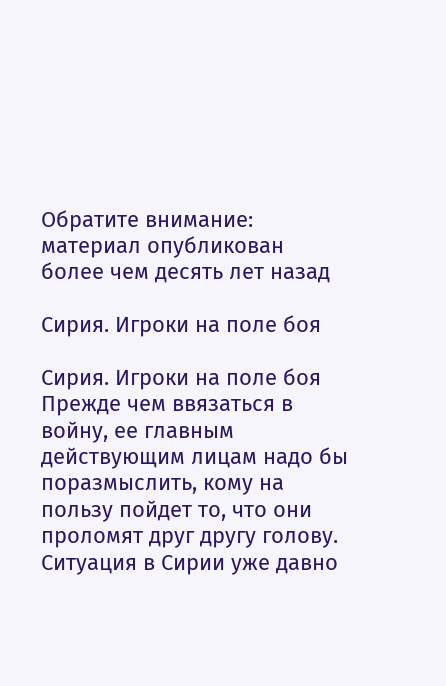Обратите внимание: материал опубликован более чем десять лет назад

Сирия. Игроки на поле боя

Сирия. Игроки на поле боя
Прежде чем ввязаться в войну, ее главным действующим лицам надо бы поразмыслить, кому на пользу пойдет то, что они проломят друг другу голову. Ситуация в Сирии уже давно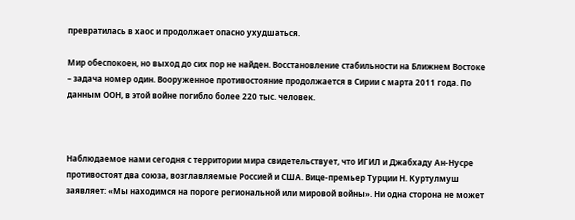превратилась в хаос и продолжает опасно ухудшаться.

Мир обеспокоен, но выход до сих пор не найден. Восстановление стабильности на Ближнем Востоке – задача номер один. Вооруженное противостояние продолжается в Сирии с марта 2011 года. По данным ООН, в этой войне погибло более 220 тыс. человек.



Наблюдаемое нами сегодня с территории мира свидетельствует, что ИГИЛ и Джабхаду Ан-Нусре противостоят два союза, возглавляемые Россией и США. Вице-премьер Турции Н. Куртулмуш заявляет: «Мы находимся на пороге региональной или мировой войны». Ни одна сторона не может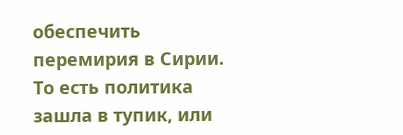обеспечить перемирия в Сирии. То есть политика зашла в тупик, или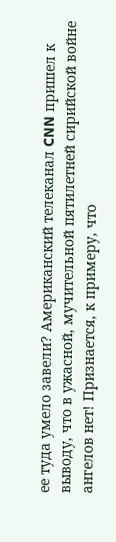ее туда умело завели? Американский телеканал CNN пришел к выводу, что в ужасной, мучительной пятилетней сирийской войне ангелов нет! Признается, к примеру, что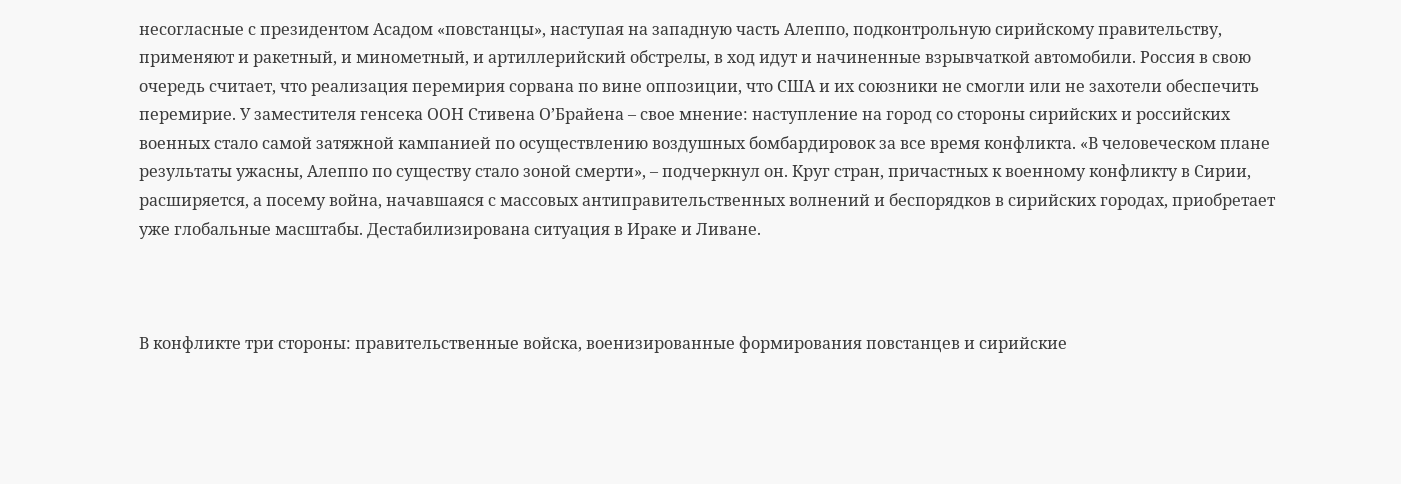несогласные с президентом Асадом «повстанцы», наступая на западную часть Алеппо, подконтрольную сирийскому правительству, применяют и ракетный, и минометный, и артиллерийский обстрелы, в ход идут и начиненные взрывчаткой автомобили. Россия в свою очередь считает, что реализация перемирия сорвана по вине оппозиции, что США и их союзники не смогли или не захотели обеспечить перемирие. У заместителя генсека ООН Стивена О’Брайена – свое мнение: наступление на город со стороны сирийских и российских военных стало самой затяжной кампанией по осуществлению воздушных бомбардировок за все время конфликта. «В человеческом плане результаты ужасны, Алеппо по существу стало зоной смерти», – подчеркнул он. Круг стран, причастных к военному конфликту в Сирии, расширяется, а посему война, начавшаяся с массовых антиправительственных волнений и беспорядков в сирийских городах, приобретает уже глобальные масштабы. Дестабилизирована ситуация в Ираке и Ливане.



В конфликте три стороны: правительственные войска, военизированные формирования повстанцев и сирийские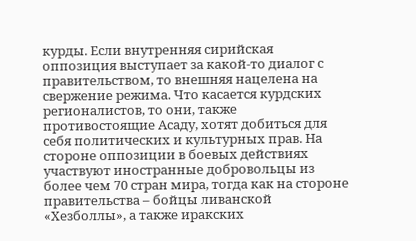курды. Если внутренняя сирийская оппозиция выступает за какой-то диалог с правительством, то внешняя нацелена на свержение режима. Что касается курдских регионалистов, то они, также противостоящие Асаду, хотят добиться для себя политических и культурных прав. На стороне оппозиции в боевых действиях участвуют иностранные добровольцы из более чем 70 стран мира, тогда как на стороне правительства – бойцы ливанской «Хезболлы», а также иракских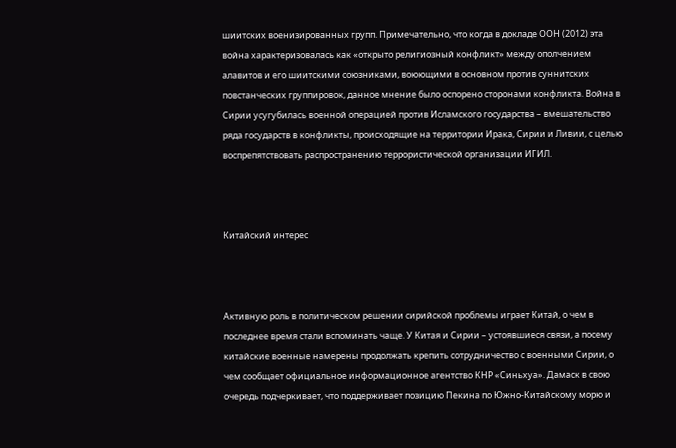шиитских военизированных групп. Примечательно, что когда в докладе ООН (2012) эта война характеризовалась как «открыто религиозный конфликт» между ополчением алавитов и его шиитскими союзниками, воюющими в основном против суннитских повстанческих группировок, данное мнение было оспорено сторонами конфликта. Война в Сирии усугубилась военной операцией против Исламского государства – вмешательство ряда государств в конфликты, происходящие на территории Ирака, Сирии и Ливии, с целью воспрепятствовать распространению террористической организации ИГИЛ.



Китайский интерес



Активную роль в политическом решении сирийской проблемы играет Китай, о чем в последнее время стали вспоминать чаще. У Китая и Сирии – устоявшиеся связи, а посему китайские военные намерены продолжать крепить сотрудничество с военными Сирии, о чем сообщает официальное информационное агентство КНР «Синьхуа». Дамаск в свою очередь подчеркивает, что поддерживает позицию Пекина по Южно-Китайскому морю и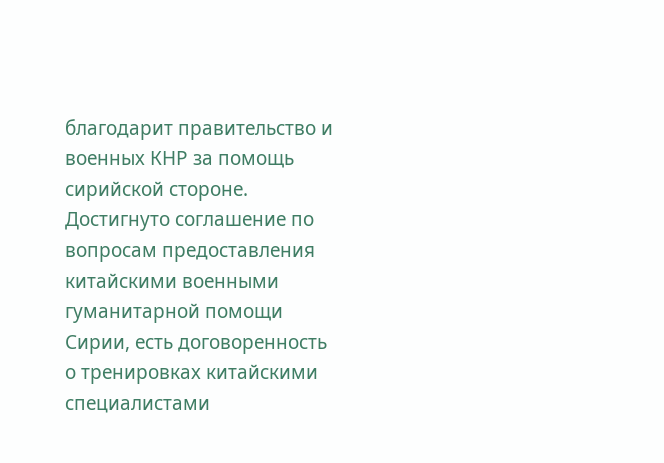благодарит правительство и военных КНР за помощь сирийской стороне. Достигнуто соглашение по вопросам предоставления китайскими военными гуманитарной помощи Сирии, есть договоренность о тренировках китайскими специалистами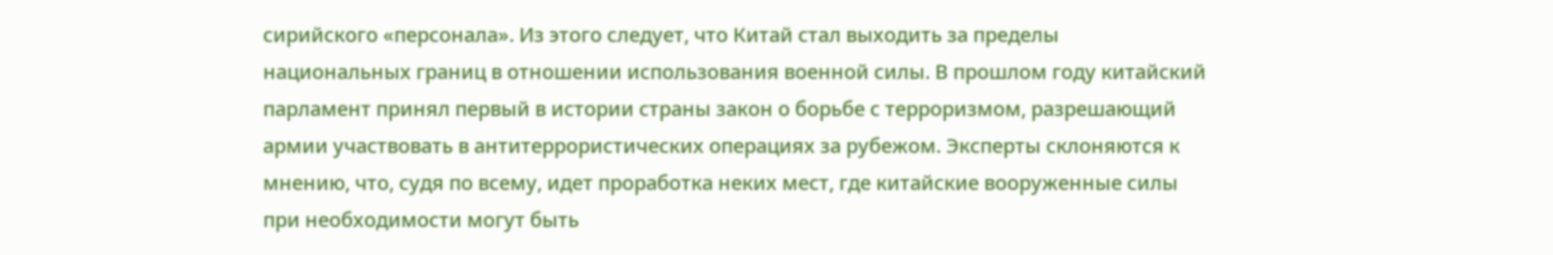сирийского «персонала». Из этого следует, что Китай стал выходить за пределы национальных границ в отношении использования военной силы. В прошлом году китайский парламент принял первый в истории страны закон о борьбе с терроризмом, разрешающий армии участвовать в антитеррористических операциях за рубежом. Эксперты склоняются к мнению, что, судя по всему, идет проработка неких мест, где китайские вооруженные силы при необходимости могут быть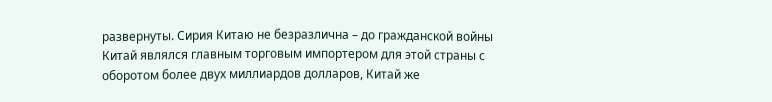развернуты. Сирия Китаю не безразлична – до гражданской войны Китай являлся главным торговым импортером для этой страны с оборотом более двух миллиардов долларов, Китай же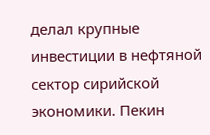делал крупные инвестиции в нефтяной сектор сирийской экономики. Пекин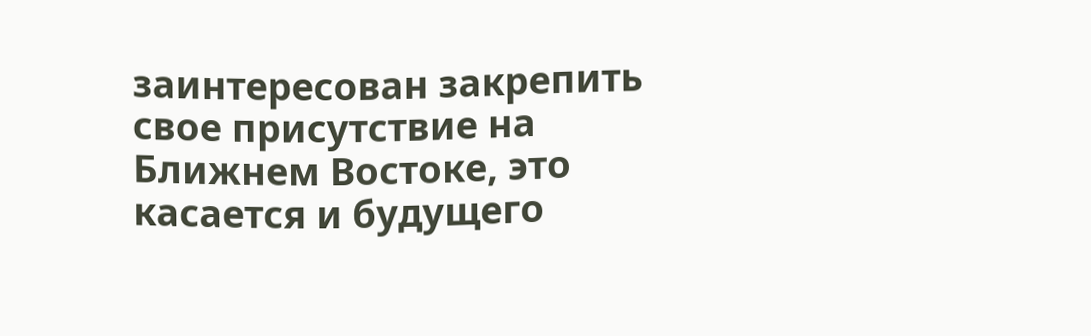заинтересован закрепить свое присутствие на Ближнем Востоке, это касается и будущего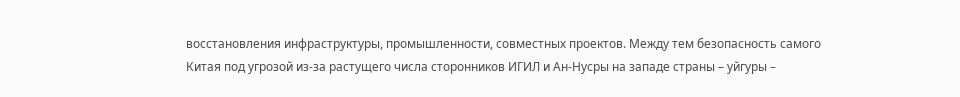восстановления инфраструктуры, промышленности, совместных проектов. Между тем безопасность самого Китая под угрозой из-за растущего числа сторонников ИГИЛ и Ан-Нусры на западе страны – уйгуры –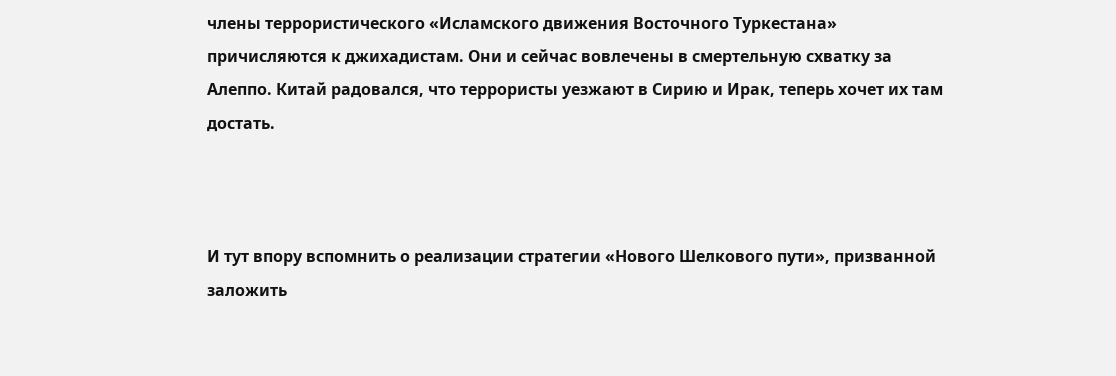члены террористического «Исламского движения Восточного Туркестана» причисляются к джихадистам. Они и сейчас вовлечены в смертельную схватку за Алеппо. Китай радовался, что террористы уезжают в Сирию и Ирак, теперь хочет их там достать.



И тут впору вспомнить о реализации стратегии «Нового Шелкового пути», призванной заложить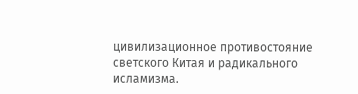цивилизационное противостояние светского Китая и радикального исламизма.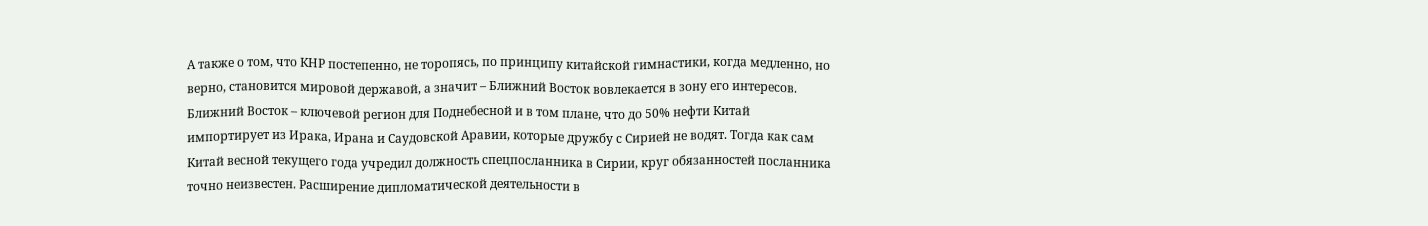А также о том, что КНР постепенно, не торопясь, по принципу китайской гимнастики, когда медленно, но верно, становится мировой державой, а значит – Ближний Восток вовлекается в зону его интересов. Ближний Восток – ключевой регион для Поднебесной и в том плане, что до 50% нефти Китай импортирует из Ирака, Ирана и Саудовской Аравии, которые дружбу с Сирией не водят. Тогда как сам Китай весной текущего года учредил должность спецпосланника в Сирии, круг обязанностей посланника точно неизвестен. Расширение дипломатической деятельности в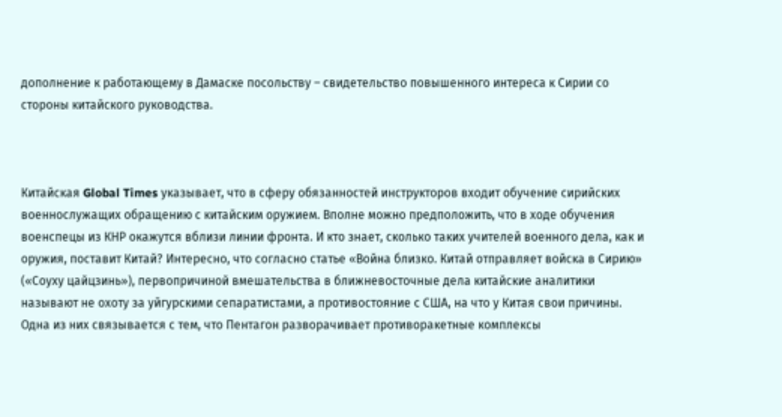дополнение к работающему в Дамаске посольству – свидетельство повышенного интереса к Сирии со стороны китайского руководства.



Китайская Global Times указывает, что в сферу обязанностей инструкторов входит обучение сирийских военнослужащих обращению с китайским оружием. Вполне можно предположить, что в ходе обучения военспецы из КНР окажутся вблизи линии фронта. И кто знает, сколько таких учителей военного дела, как и оружия, поставит Китай? Интересно, что согласно статье «Война близко. Китай отправляет войска в Сирию» («Соуху цайцзинь»), первопричиной вмешательства в ближневосточные дела китайские аналитики называют не охоту за уйгурскими сепаратистами, а противостояние с США, на что у Китая свои причины. Одна из них связывается с тем, что Пентагон разворачивает противоракетные комплексы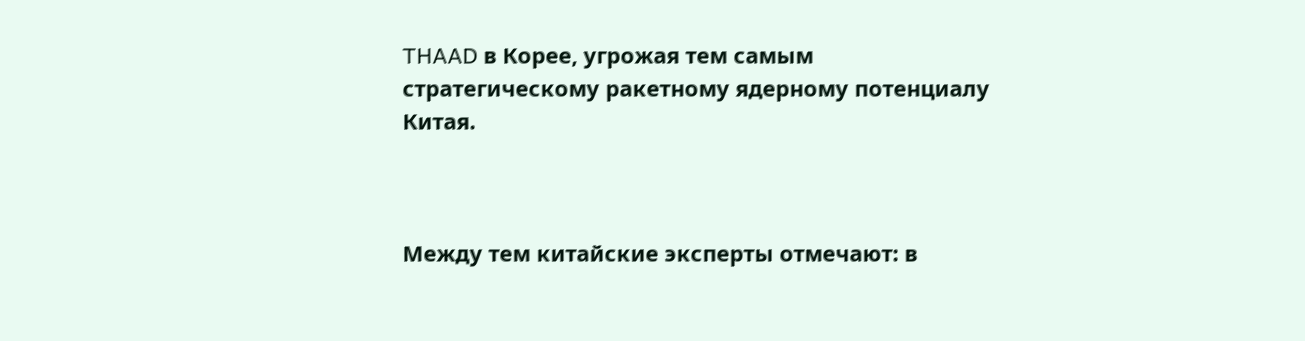THAAD в Корее, угрожая тем самым стратегическому ракетному ядерному потенциалу Китая.



Между тем китайские эксперты отмечают: в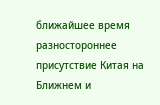ближайшее время разностороннее присутствие Китая на Ближнем и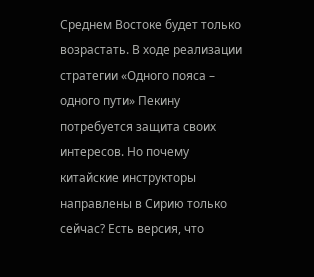Среднем Востоке будет только возрастать. В ходе реализации стратегии «Одного пояса – одного пути» Пекину потребуется защита своих интересов. Но почему китайские инструкторы направлены в Сирию только сейчас? Есть версия, что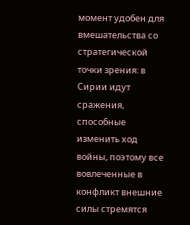момент удобен для вмешательства со стратегической точки зрения: в Сирии идут сражения, способные изменить ход войны, поэтому все вовлеченные в конфликт внешние силы стремятся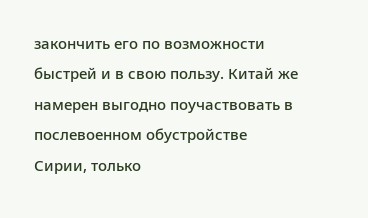закончить его по возможности быстрей и в свою пользу. Китай же намерен выгодно поучаствовать в послевоенном обустройстве Сирии, только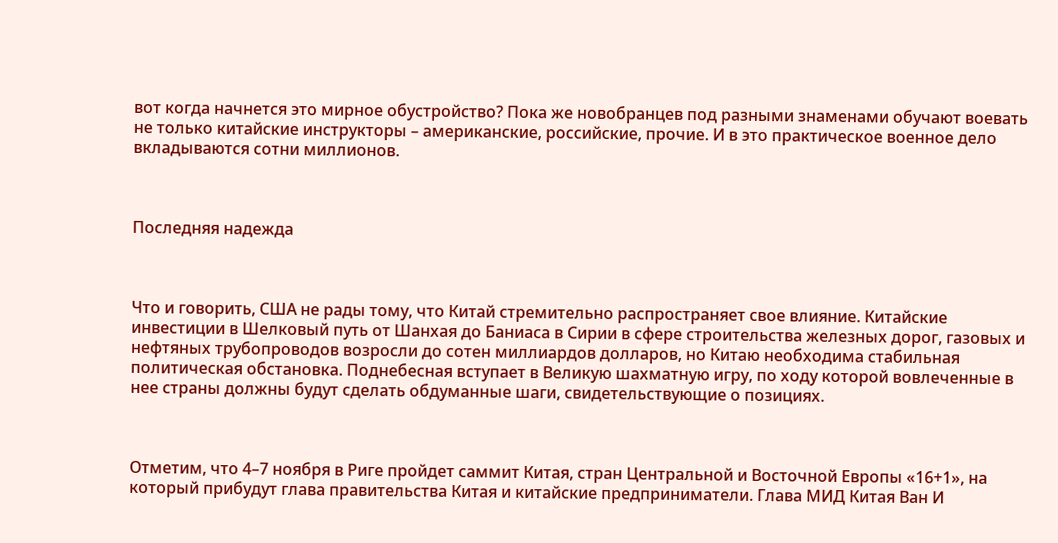вот когда начнется это мирное обустройство? Пока же новобранцев под разными знаменами обучают воевать не только китайские инструкторы – американские, российские, прочие. И в это практическое военное дело вкладываются сотни миллионов.



Последняя надежда



Что и говорить, США не рады тому, что Китай стремительно распространяет свое влияние. Китайские инвестиции в Шелковый путь от Шанхая до Баниаса в Сирии в сфере строительства железных дорог, газовых и нефтяных трубопроводов возросли до сотен миллиардов долларов, но Китаю необходима стабильная политическая обстановка. Поднебесная вступает в Великую шахматную игру, по ходу которой вовлеченные в нее страны должны будут сделать обдуманные шаги, свидетельствующие о позициях.



Отметим, что 4–7 ноября в Риге пройдет саммит Китая, стран Центральной и Восточной Европы «16+1», на который прибудут глава правительства Китая и китайские предприниматели. Глава МИД Китая Ван И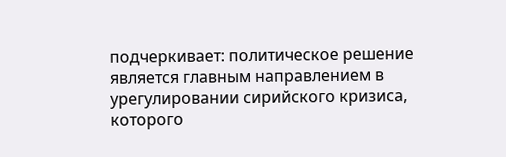подчеркивает: политическое решение является главным направлением в урегулировании сирийского кризиса, которого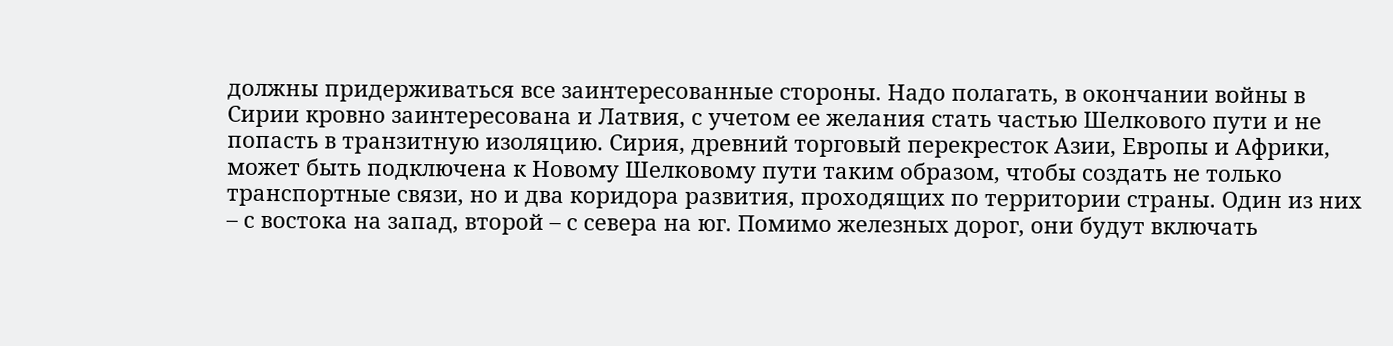должны придерживаться все заинтересованные стороны. Надо полагать, в окончании войны в Сирии кровно заинтересована и Латвия, с учетом ее желания стать частью Шелкового пути и не попасть в транзитную изоляцию. Сирия, древний торговый перекресток Азии, Европы и Африки, может быть подключена к Новому Шелковому пути таким образом, чтобы создать не только транспортные связи, но и два коридора развития, проходящих по территории страны. Один из них – с востока на запад, второй – с севера на юг. Помимо железных дорог, они будут включать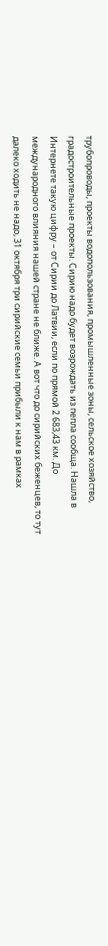трубопроводы, проекты водопользования, промышленные зоны, сельское хозяйство, градостроительные проекты. Сирию надо будет возрождать из пепла сообща. Нашла в Интернете такую цифру – от Сирии до Латвии, если по прямой 2 683,43 км. До международного влияния нашей стране не ближе. А вот что до сирийских беженцев, то тут далеко ходить не надо, 31 октября три сирийские семьи прибыли к нам в рамках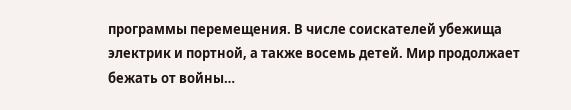программы перемещения. В числе соискателей убежища электрик и портной, а также восемь детей. Мир продолжает бежать от войны…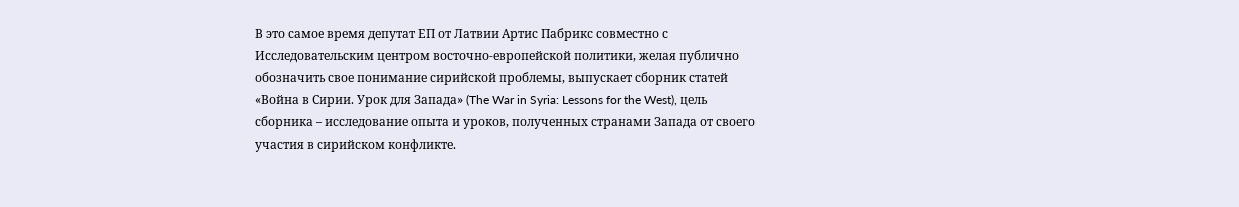В это самое время депутат ЕП от Латвии Артис Пабрикс совместно с Исследовательским центром восточно-европейской политики, желая публично обозначить свое понимание сирийской проблемы, выпускает сборник статей «Война в Сирии. Урок для Запада» (The War in Syria: Lessons for the West), цель сборника – исследование опыта и уроков, полученных странами Запада от своего участия в сирийском конфликте.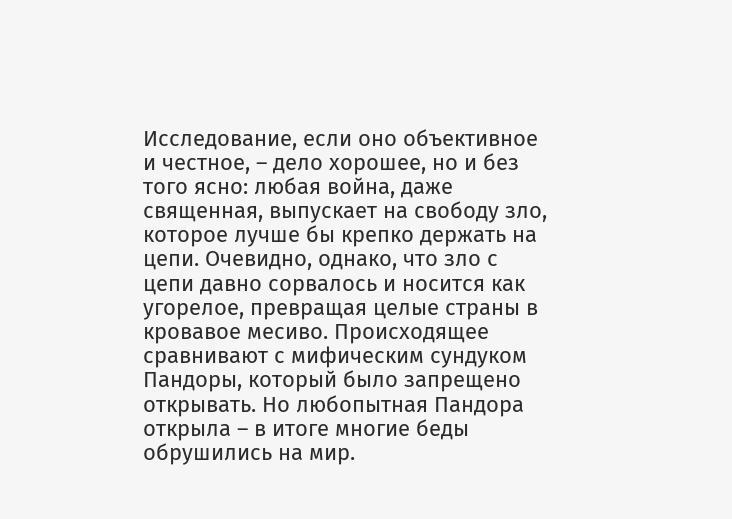Исследование, если оно объективное и честное, – дело хорошее, но и без того ясно: любая война, даже священная, выпускает на свободу зло, которое лучше бы крепко держать на цепи. Очевидно, однако, что зло с цепи давно сорвалось и носится как угорелое, превращая целые страны в кровавое месиво. Происходящее сравнивают с мифическим сундуком Пандоры, который было запрещено открывать. Но любопытная Пандора открыла – в итоге многие беды обрушились на мир.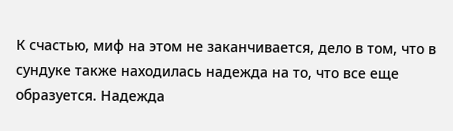К счастью, миф на этом не заканчивается, дело в том, что в сундуке также находилась надежда на то, что все еще образуется. Надежда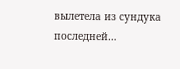вылетела из сундука последней…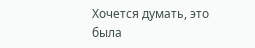Хочется думать, это была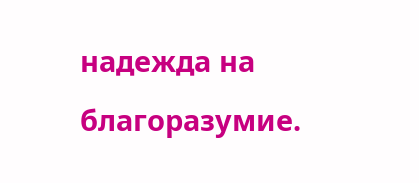надежда на благоразумие.